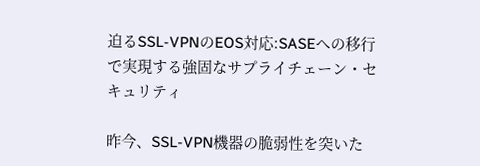迫るSSL-VPNのEOS対応:SASEへの移行で実現する強固なサプライチェーン・セキュリティ

昨今、SSL-VPN機器の脆弱性を突いた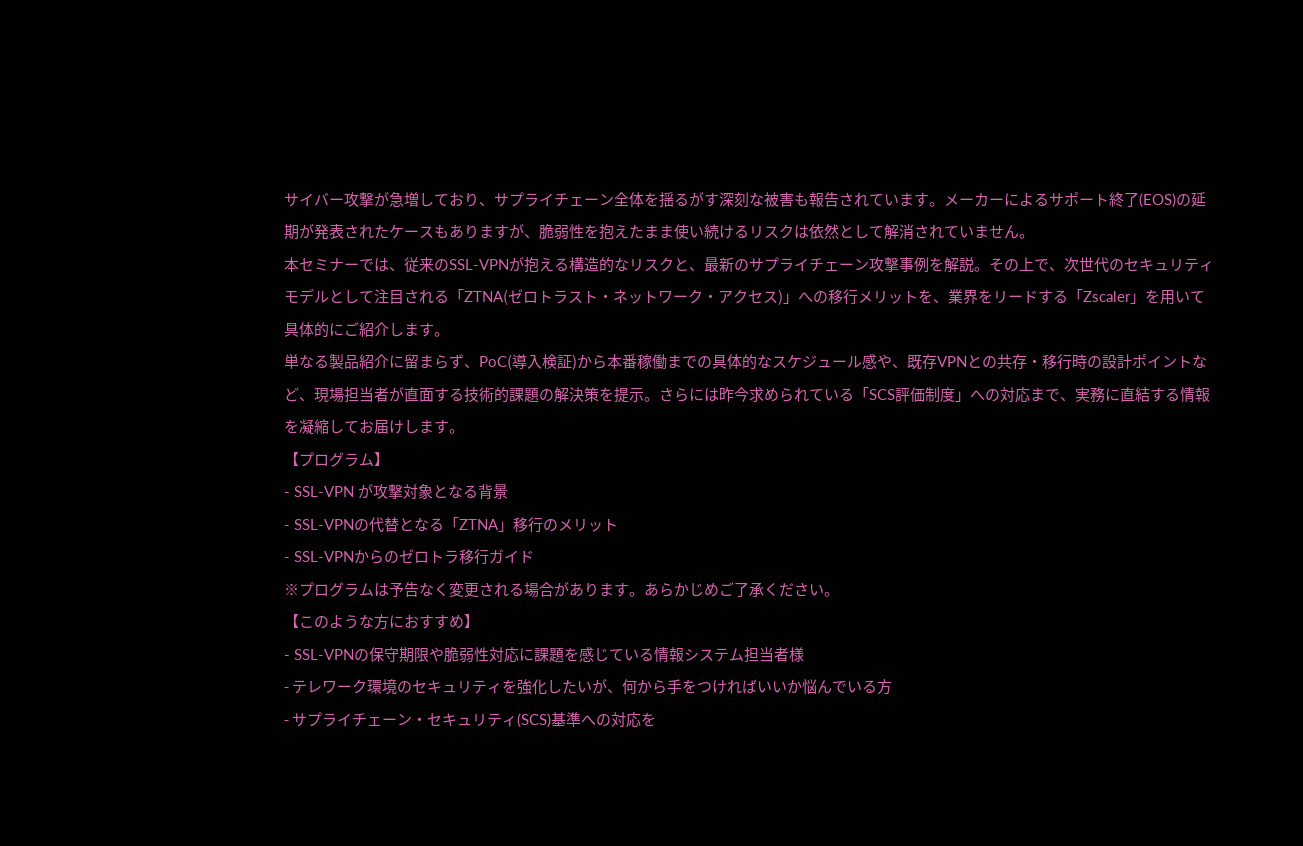サイバー攻撃が急増しており、サプライチェーン全体を揺るがす深刻な被害も報告されています。メーカーによるサポート終了(EOS)の延期が発表されたケースもありますが、脆弱性を抱えたまま使い続けるリスクは依然として解消されていません。
本セミナーでは、従来のSSL-VPNが抱える構造的なリスクと、最新のサプライチェーン攻撃事例を解説。その上で、次世代のセキュリティモデルとして注目される「ZTNA(ゼロトラスト・ネットワーク・アクセス)」への移行メリットを、業界をリードする「Zscaler」を用いて具体的にご紹介します。
単なる製品紹介に留まらず、PoC(導入検証)から本番稼働までの具体的なスケジュール感や、既存VPNとの共存・移行時の設計ポイントなど、現場担当者が直面する技術的課題の解決策を提示。さらには昨今求められている「SCS評価制度」への対応まで、実務に直結する情報を凝縮してお届けします。
【プログラム】
- SSL-VPN が攻撃対象となる背景
- SSL-VPNの代替となる「ZTNA」移行のメリット
- SSL-VPNからのゼロトラ移行ガイド
※プログラムは予告なく変更される場合があります。あらかじめご了承ください。
【このような方におすすめ】
- SSL-VPNの保守期限や脆弱性対応に課題を感じている情報システム担当者様
- テレワーク環境のセキュリティを強化したいが、何から手をつければいいか悩んでいる方
- サプライチェーン・セキュリティ(SCS)基準への対応を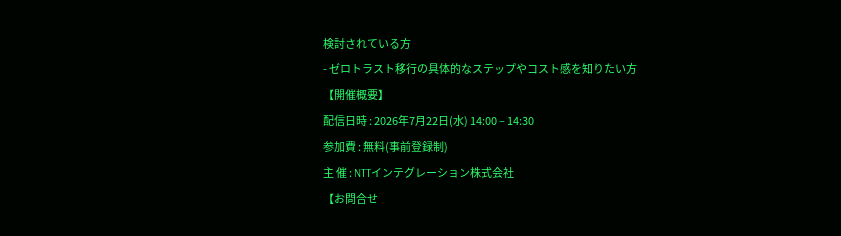検討されている方
- ゼロトラスト移行の具体的なステップやコスト感を知りたい方
【開催概要】
配信日時 : 2026年7月22日(水) 14:00 – 14:30
参加費 : 無料(事前登録制)
主 催 : NTTインテグレーション株式会社
【お問合せ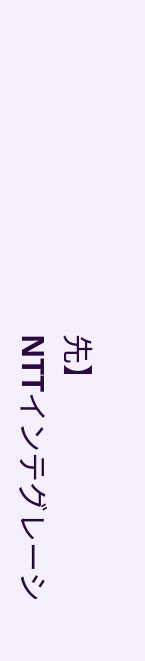先】
NTTインテグレーシ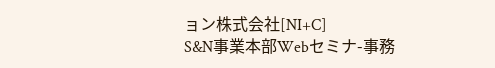ョン株式会社[NI+C]
S&N事業本部Webセミナ-事務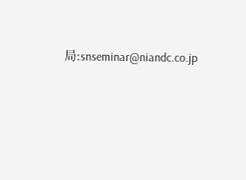局:snseminar@niandc.co.jp